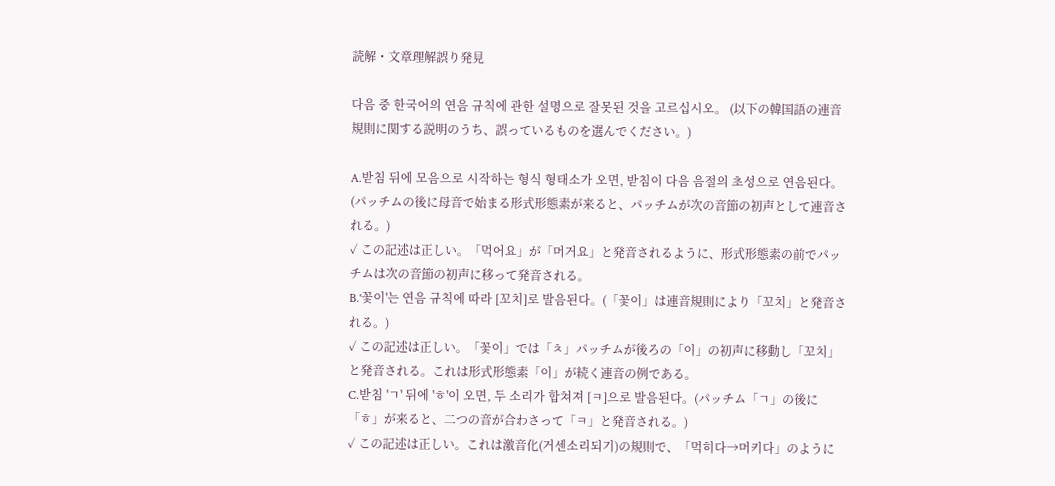読解・文章理解誤り発見

다음 중 한국어의 연음 규칙에 관한 설명으로 잘못된 것을 고르십시오。 (以下の韓国語の連音規則に関する説明のうち、誤っているものを選んでください。)

A.받침 뒤에 모음으로 시작하는 형식 형태소가 오면, 받침이 다음 음절의 초성으로 연음된다。(パッチムの後に母音で始まる形式形態素が来ると、パッチムが次の音節の初声として連音される。)
✓ この記述は正しい。「먹어요」が「머거요」と発音されるように、形式形態素の前でパッチムは次の音節の初声に移って発音される。
B.'꽃이'는 연음 규칙에 따라 [꼬치]로 발음된다。(「꽃이」は連音規則により「꼬치」と発音される。)
✓ この記述は正しい。「꽃이」では「ㅊ」パッチムが後ろの「이」の初声に移動し「꼬치」と発音される。これは形式形態素「이」が続く連音の例である。
C.받침 'ㄱ' 뒤에 'ㅎ'이 오면, 두 소리가 합쳐져 [ㅋ]으로 발음된다。(パッチム「ㄱ」の後に「ㅎ」が来ると、二つの音が合わさって「ㅋ」と発音される。)
✓ この記述は正しい。これは激音化(거센소리되기)の規則で、「먹히다→머키다」のように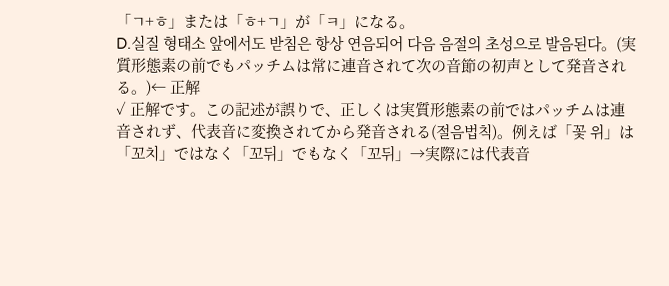「ㄱ+ㅎ」または「ㅎ+ㄱ」が「ㅋ」になる。
D.실질 형태소 앞에서도 받침은 항상 연음되어 다음 음절의 초성으로 발음된다。(実質形態素の前でもパッチムは常に連音されて次の音節の初声として発音される。)← 正解
✓ 正解です。この記述が誤りで、正しくは実質形態素の前ではパッチムは連音されず、代表音に変換されてから発音される(절음법칙)。例えば「꽃 위」は「꼬치」ではなく「꼬뒤」でもなく「꼬뒤」→実際には代表音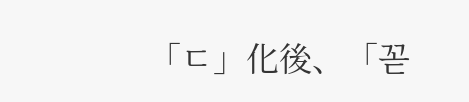「ㄷ」化後、「꼳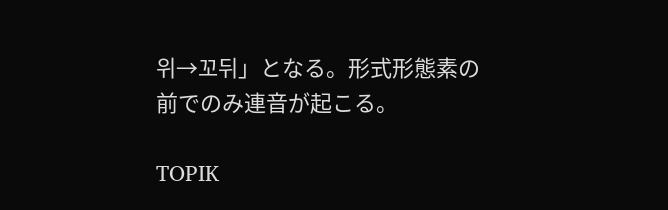위→꼬뒤」となる。形式形態素の前でのみ連音が起こる。

TOPIK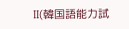II(韓国語能力試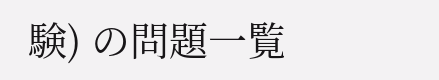験) の問題一覧